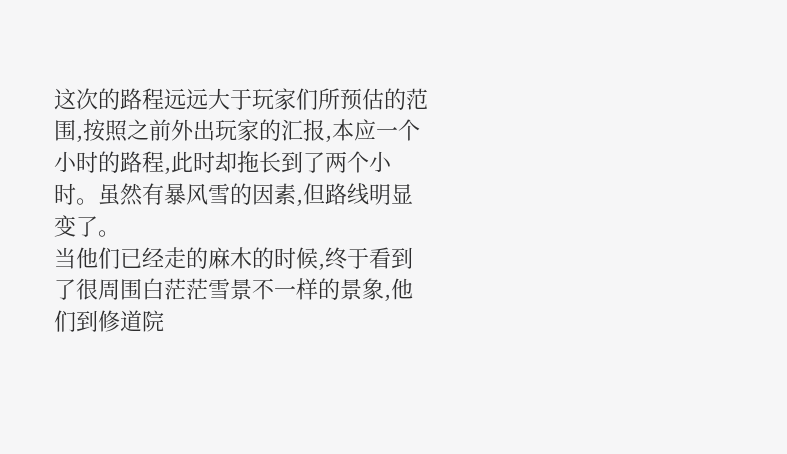这次的路程远远大于玩家们所预估的范围,按照之前外出玩家的汇报,本应一个小时的路程,此时却拖长到了两个小时。虽然有暴风雪的因素,但路线明显变了。
当他们已经走的麻木的时候,终于看到了很周围白茫茫雪景不一样的景象,他们到修道院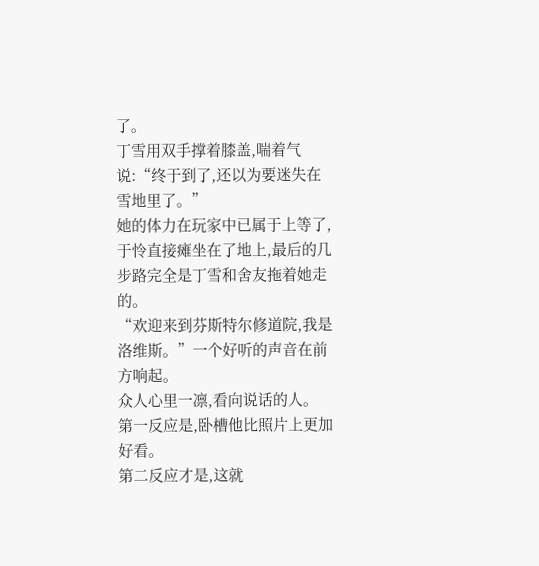了。
丁雪用双手撑着膝盖,喘着气说:“终于到了,还以为要迷失在雪地里了。”
她的体力在玩家中已属于上等了,于怜直接瘫坐在了地上,最后的几步路完全是丁雪和舍友拖着她走的。
“欢迎来到芬斯特尔修道院,我是洛维斯。”一个好听的声音在前方响起。
众人心里一凛,看向说话的人。
第一反应是,卧槽他比照片上更加好看。
第二反应才是,这就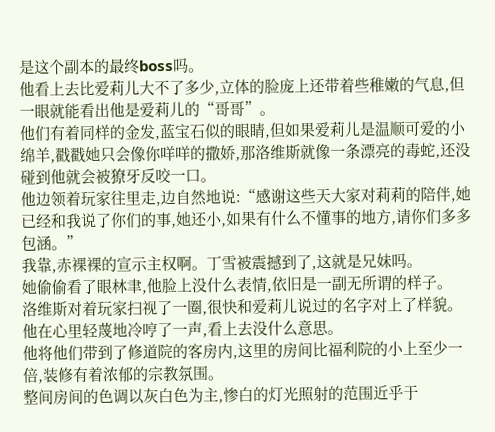是这个副本的最终boss吗。
他看上去比爱莉儿大不了多少,立体的脸庞上还带着些稚嫩的气息,但一眼就能看出他是爱莉儿的“哥哥”。
他们有着同样的金发,蓝宝石似的眼睛,但如果爱莉儿是温顺可爱的小绵羊,戳戳她只会像你咩咩的撒娇,那洛维斯就像一条漂亮的毒蛇,还没碰到他就会被獠牙反咬一口。
他边领着玩家往里走,边自然地说:“感谢这些天大家对莉莉的陪伴,她已经和我说了你们的事,她还小,如果有什么不懂事的地方,请你们多多包涵。”
我靠,赤裸裸的宣示主权啊。丁雪被震撼到了,这就是兄妹吗。
她偷偷看了眼林聿,他脸上没什么表情,依旧是一副无所谓的样子。
洛维斯对着玩家扫视了一圈,很快和爱莉儿说过的名字对上了样貌。
他在心里轻蔑地冷哼了一声,看上去没什么意思。
他将他们带到了修道院的客房内,这里的房间比福利院的小上至少一倍,装修有着浓郁的宗教氛围。
整间房间的色调以灰白色为主,惨白的灯光照射的范围近乎于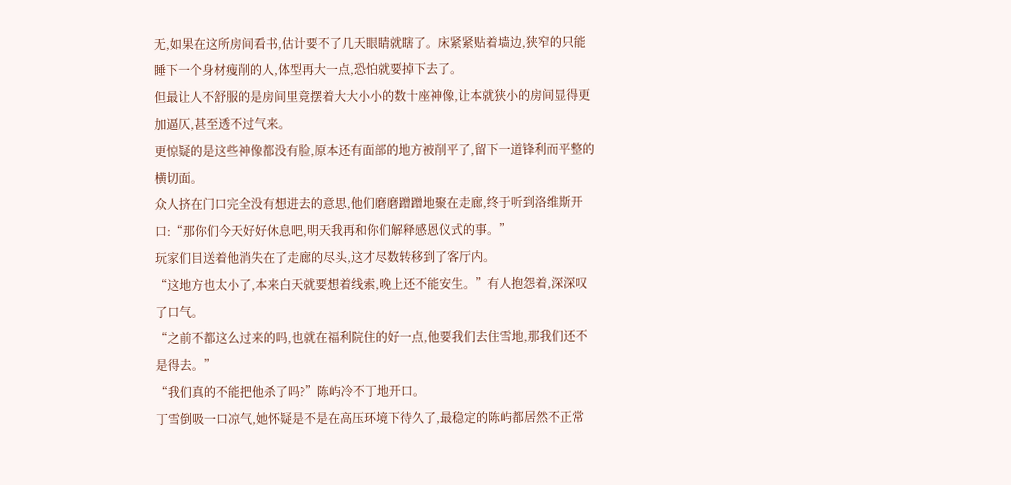无,如果在这所房间看书,估计要不了几天眼睛就瞎了。床紧紧贴着墙边,狭窄的只能睡下一个身材瘦削的人,体型再大一点,恐怕就要掉下去了。
但最让人不舒服的是房间里竟摆着大大小小的数十座神像,让本就狭小的房间显得更加逼仄,甚至透不过气来。
更惊疑的是这些神像都没有脸,原本还有面部的地方被削平了,留下一道锋利而平整的横切面。
众人挤在门口完全没有想进去的意思,他们磨磨蹭蹭地聚在走廊,终于听到洛维斯开口:“那你们今天好好休息吧,明天我再和你们解释感恩仪式的事。”
玩家们目送着他消失在了走廊的尽头,这才尽数转移到了客厅内。
“这地方也太小了,本来白天就要想着线索,晚上还不能安生。”有人抱怨着,深深叹了口气。
“之前不都这么过来的吗,也就在福利院住的好一点,他要我们去住雪地,那我们还不是得去。”
“我们真的不能把他杀了吗?”陈屿冷不丁地开口。
丁雪倒吸一口凉气,她怀疑是不是在高压环境下待久了,最稳定的陈屿都居然不正常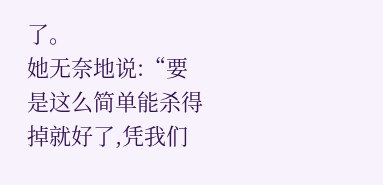了。
她无奈地说:“要是这么简单能杀得掉就好了,凭我们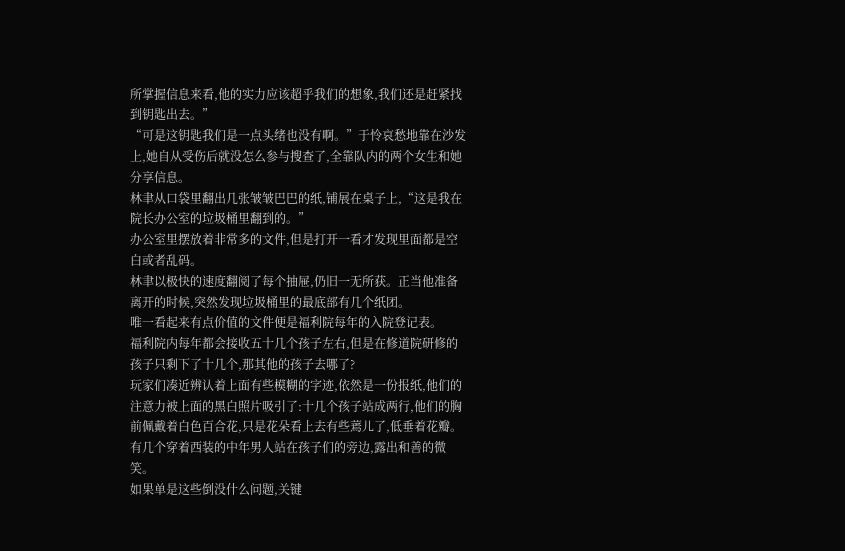所掌握信息来看,他的实力应该超乎我们的想象,我们还是赶紧找到钥匙出去。”
“可是这钥匙我们是一点头绪也没有啊。”于怜哀愁地靠在沙发上,她自从受伤后就没怎么参与搜查了,全靠队内的两个女生和她分享信息。
林聿从口袋里翻出几张皱皱巴巴的纸,铺展在桌子上,“这是我在院长办公室的垃圾桶里翻到的。”
办公室里摆放着非常多的文件,但是打开一看才发现里面都是空白或者乱码。
林聿以极快的速度翻阅了每个抽屉,仍旧一无所获。正当他准备离开的时候,突然发现垃圾桶里的最底部有几个纸团。
唯一看起来有点价值的文件便是福利院每年的入院登记表。
福利院内每年都会接收五十几个孩子左右,但是在修道院研修的孩子只剩下了十几个,那其他的孩子去哪了?
玩家们凑近辨认着上面有些模糊的字迹,依然是一份报纸,他们的注意力被上面的黑白照片吸引了:十几个孩子站成两行,他们的胸前佩戴着白色百合花,只是花朵看上去有些蔫儿了,低垂着花瓣。有几个穿着西装的中年男人站在孩子们的旁边,露出和善的微笑。
如果单是这些倒没什么问题,关键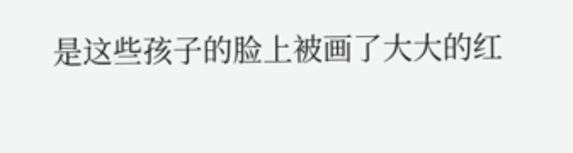是这些孩子的脸上被画了大大的红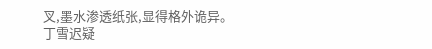叉,墨水渗透纸张,显得格外诡异。
丁雪迟疑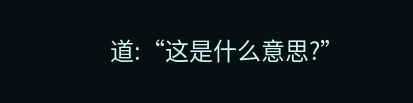道:“这是什么意思?”